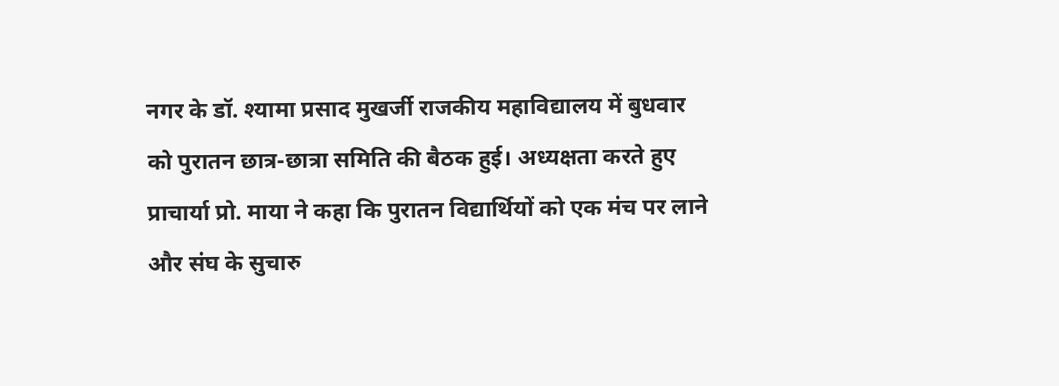नगर के डॉ. श्यामा प्रसाद मुखर्जी राजकीय महाविद्यालय में बुधवार को पुरातन छात्र-छात्रा समिति की बैठक हुई। अध्यक्षता करते हुए प्राचार्या प्रो. माया ने कहा कि पुरातन विद्यार्थियों को एक मंच पर लाने और संघ के सुचारु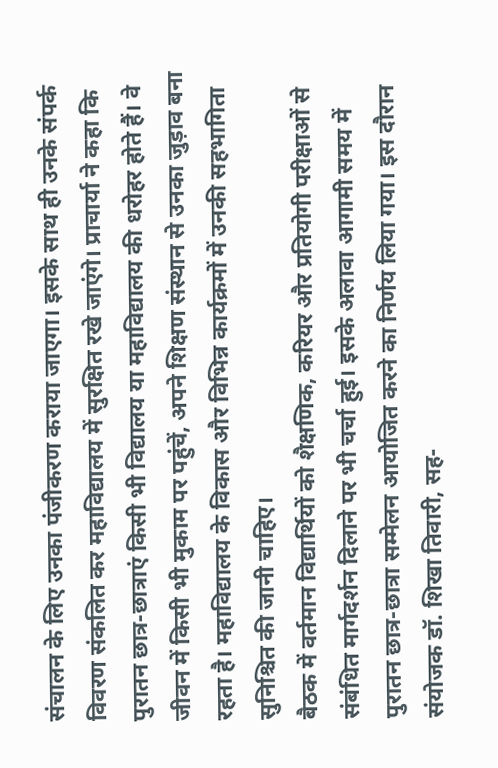संचालन के लिए उनका पंजीकरण कराया जाएगा। इसके साथ ही उनके संपर्क विवरण संकलित कर महाविद्यालय में सुरक्षित रखे जाएंगे। प्राचार्या ने कहा कि पुरातन छात्र-छात्राएं किसी भी विद्यालय या महाविद्यालय की धरोहर होते हैं। वे जीवन में किसी भी मुकाम पर पहुंचें, अपने शिक्षण संस्थान से उनका जुड़ाव बना रहता है। महाविद्यालय के विकास और विभिन्न कार्यक्रमों में उनकी सहभागिता सुनिश्चित की जानी चाहिए।
बैठक में वर्तमान विद्यार्थियों को शैक्षणिक, करियर और प्रतियोगी परीक्षाओं से संबंधित मार्गदर्शन दिलाने पर भी चर्चा हुई। इसके अलावा आगामी समय में पुरातन छात्र-छात्रा सम्मेलन आयोजित करने का निर्णय लिया गया। इस दौरान संयोजक डॉ. शिखा तिवारी, सह-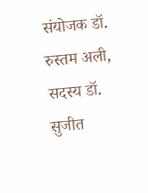संयोजक डॉ. रुस्तम अली, सदस्य डॉ. सुजीत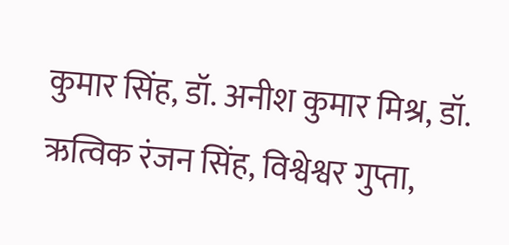कुमार सिंह, डॉ. अनीश कुमार मिश्र, डॉ. ऋत्विक रंजन सिंह, विश्वेश्वर गुप्ता,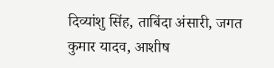दिव्यांशु सिंह, ताबिंदा अंसारी, जगत कुमार यादव, आशीष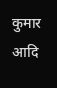कुमार आदि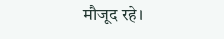मौजूद रहे।